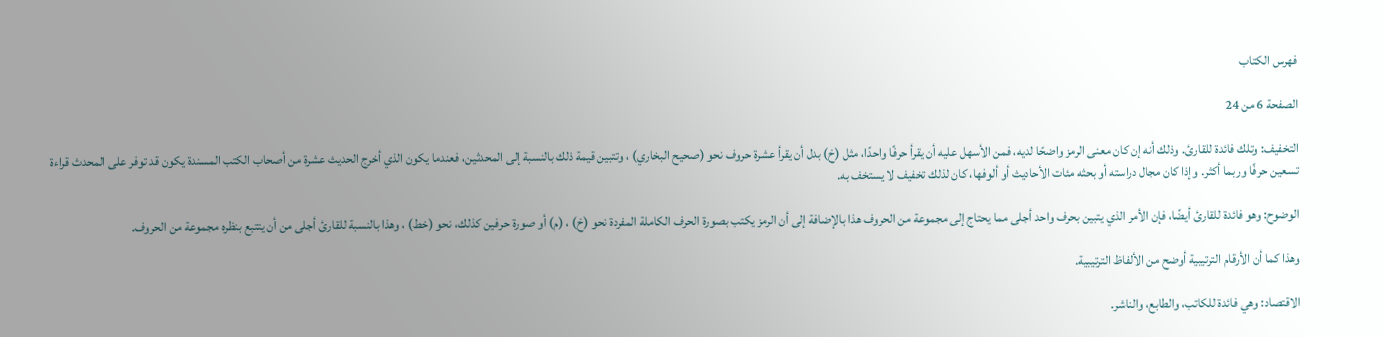فهرس الكتاب

الصفحة 6 من 24

التخفيف: وتلك فائدة للقارئ. وذلك أنه إن كان معنى الرمز واضحًا لديه، فمن الأسهل عليه أن يقرأ حرفًا واحدًا، مثل (خ) بدل أن يقرأ عشرة حروف نحو (صحيح البخاري) ، وتتبين قيمة ذلك بالنسبة إلى المحدثين، فعندما يكون الذي أخرج الحديث عشرة من أصحاب الكتب المسندة يكون قد توفر على المحدث قراءة تسعين حرفًا وربما أكثر. وإذا كان مجال دراسته أو بحثه مئات الأحاديث أو ألوفها، كان لذلك تخفيف لا يستخف به.

الوضوح: وهو فائدة للقارئ أيضًا، فإن الأمر الذي يتبين بحرف واحد أجلى مما يحتاج إلى مجموعة من الحروف هذا بالإضافة إلى أن الرمز يكتب بصورة الحرف الكاملة المفردة نحو (خ) ، (م) أو صورة حرفين كذلك، نحو (خط) ، وهذا بالنسبة للقارئ أجلى من أن يتتبع بنظره مجموعة من الحروف.

وهذا كما أن الأرقام الترتيبية أوضح من الألفاظ الترتيبية.

الاقتصاد: وهي فائدة للكاتب، والطابع، والناشر.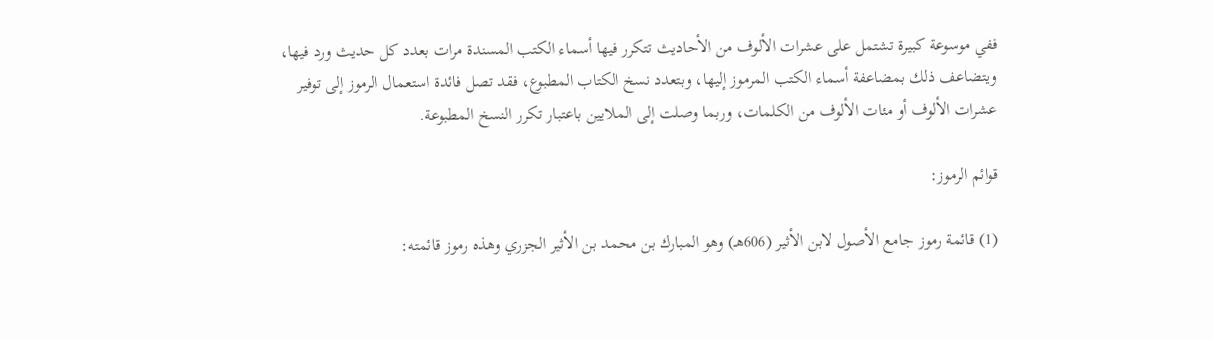ففي موسوعة كبيرة تشتمل على عشرات الألوف من الأحاديث تتكرر فيها أسماء الكتب المسندة مرات بعدد كل حديث ورد فيها، ويتضاعف ذلك بمضاعفة أسماء الكتب المرموز إليها، وبتعدد نسخ الكتاب المطبوع، فقد تصل فائدة استعمال الرموز إلى توفير عشرات الألوف أو مئات الألوف من الكلمات، وربما وصلت إلى الملايين باعتبار تكرر النسخ المطبوعة.

قوائم الرموز:

(1) قائمة رموز جامع الأصول لابن الأثير (606هـ) وهو المبارك بن محمد بن الأثير الجزري وهذه رموز قائمته: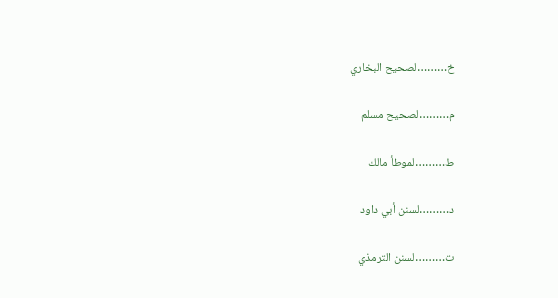خ………لصحيح البخاري

م………لصحيح مسلم

ط………لموطأ مالك

د………لسنن أبي داود

ت………لسنن الترمذي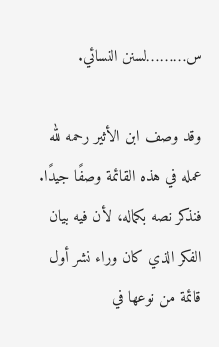س………لسنن النسائي.

وقد وصف ابن الأثير رحمه لله عمله في هذه القائمة وصفًا جيدًا. فنذكر نصه بكماله، لأن فيه بيان الفكر الذي كان وراء نشر أول قائمة من نوعها في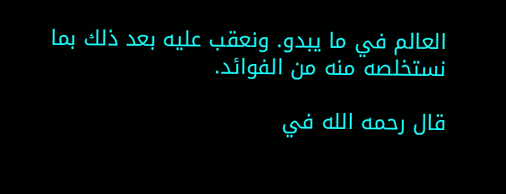العالم في ما يبدو. ونعقب عليه بعد ذلك بما نستخلصه منه من الفوائد.

قال رحمه الله في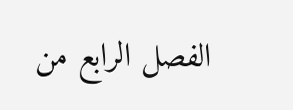الفصل الرابع من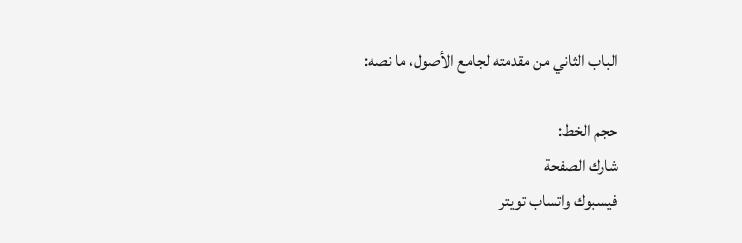الباب الثاني من مقدمته لجامع الأصول، ما نصه:

حجم الخط:
شارك الصفحة
فيسبوك واتساب تويتر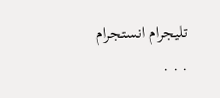تليجرام انستجرام
. . .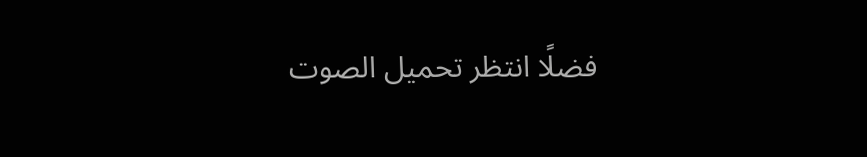فضلًا انتظر تحميل الصوت